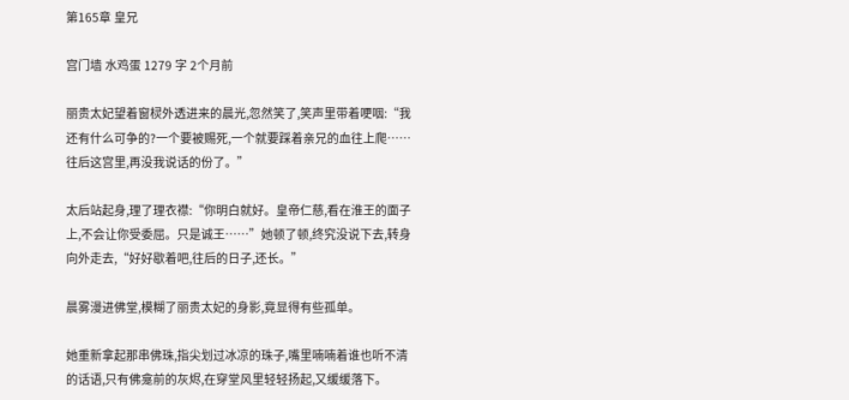第165章 皇兄

宫门墙 水鸡蛋 1279 字 2个月前

丽贵太妃望着窗棂外透进来的晨光,忽然笑了,笑声里带着哽咽:“我还有什么可争的?一个要被赐死,一个就要踩着亲兄的血往上爬……往后这宫里,再没我说话的份了。”

太后站起身,理了理衣襟:“你明白就好。皇帝仁慈,看在淮王的面子上,不会让你受委屈。只是诚王……”她顿了顿,终究没说下去,转身向外走去,“好好歇着吧,往后的日子,还长。”

晨雾漫进佛堂,模糊了丽贵太妃的身影,竟显得有些孤单。

她重新拿起那串佛珠,指尖划过冰凉的珠子,嘴里喃喃着谁也听不清的话语,只有佛龛前的灰烬,在穿堂风里轻轻扬起,又缓缓落下。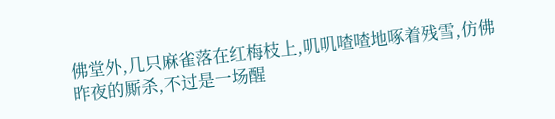佛堂外,几只麻雀落在红梅枝上,叽叽喳喳地啄着残雪,仿佛昨夜的厮杀,不过是一场醒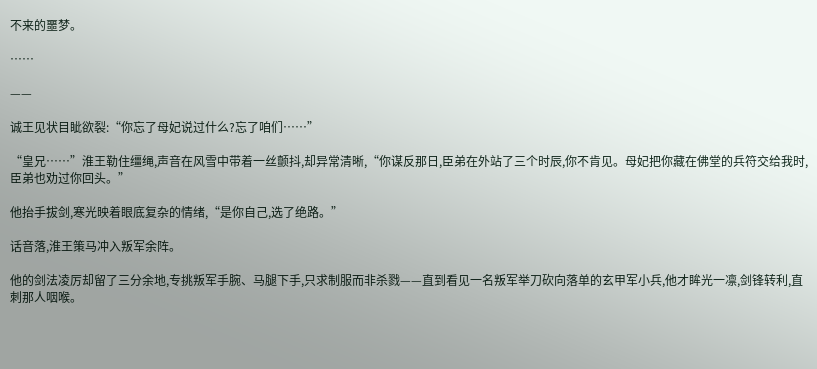不来的噩梦。

……

——

诚王见状目眦欲裂:“你忘了母妃说过什么?忘了咱们……”

“皇兄……”淮王勒住缰绳,声音在风雪中带着一丝颤抖,却异常清晰,“你谋反那日,臣弟在外站了三个时辰,你不肯见。母妃把你藏在佛堂的兵符交给我时,臣弟也劝过你回头。”

他抬手拔剑,寒光映着眼底复杂的情绪,“是你自己,选了绝路。”

话音落,淮王策马冲入叛军余阵。

他的剑法凌厉却留了三分余地,专挑叛军手腕、马腿下手,只求制服而非杀戮——直到看见一名叛军举刀砍向落单的玄甲军小兵,他才眸光一凛,剑锋转利,直刺那人咽喉。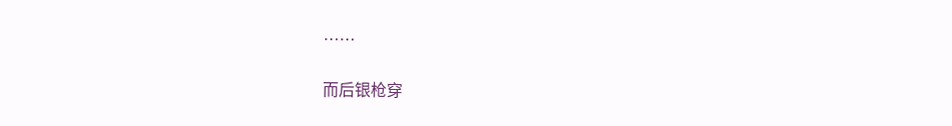……

而后银枪穿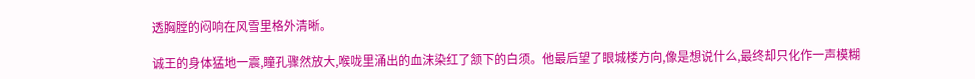透胸膛的闷响在风雪里格外清晰。

诚王的身体猛地一震,瞳孔骤然放大,喉咙里涌出的血沫染红了颔下的白须。他最后望了眼城楼方向,像是想说什么,最终却只化作一声模糊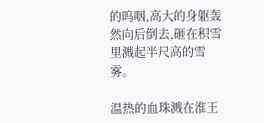的呜咽,高大的身躯轰然向后倒去,砸在积雪里溅起半尺高的雪雾。

温热的血珠溅在淮王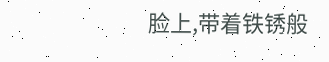脸上,带着铁锈般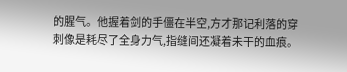的腥气。他握着剑的手僵在半空,方才那记利落的穿刺像是耗尽了全身力气,指缝间还凝着未干的血痕。